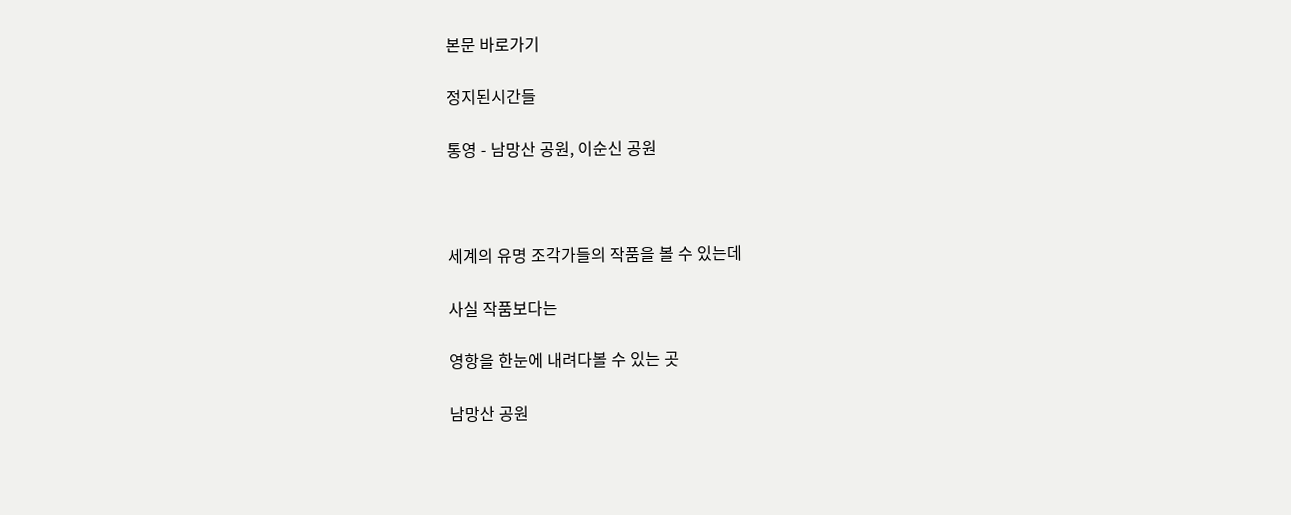본문 바로가기

정지된시간들

통영 - 남망산 공원, 이순신 공원



세계의 유명 조각가들의 작품을 볼 수 있는데

사실 작품보다는

영항을 한눈에 내려다볼 수 있는 곳

남망산 공원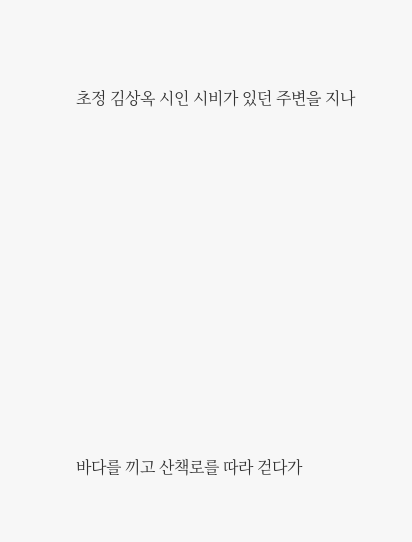초정 김상옥 시인 시비가 있던 주변을 지나













바다를 끼고 산책로를 따라 걷다가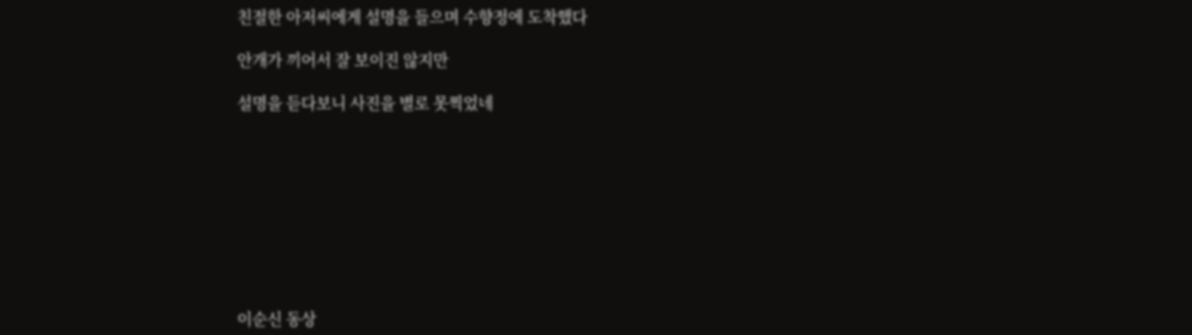친절한 아저씨에게 설명을 들으며 수향정에 도착했다

안개가 끼어서 잘 보이진 않지만

설명을 듣다보니 사진을 별로 못찍었네









이순신 동상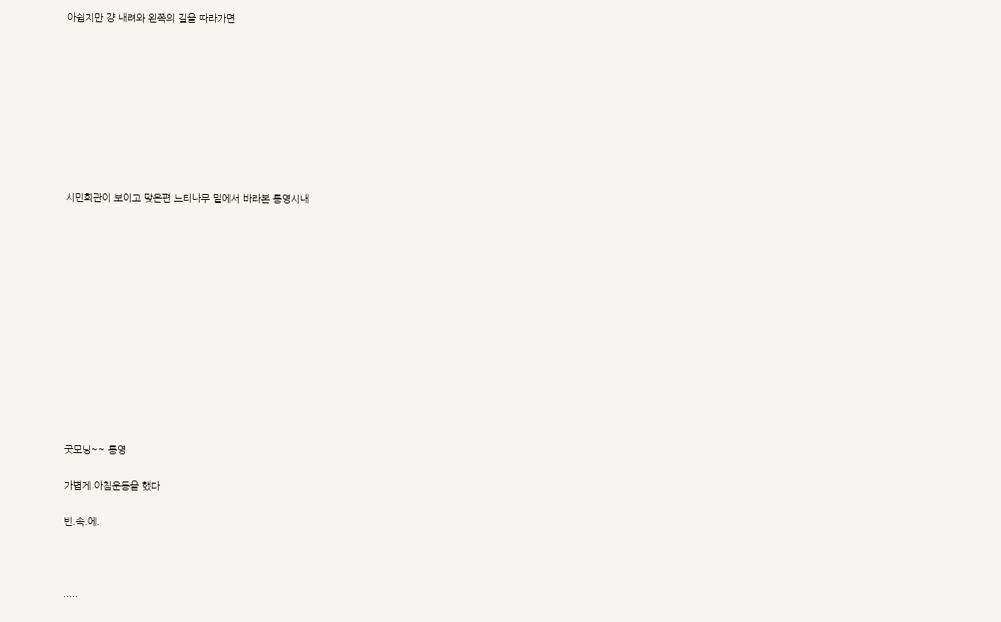아쉽지만 걍 내려와 왼쪽의 길을 따라가면









시민회관이 보이고 맞은편 느티나무 밑에서 바라본 통영시내













굿모닝~~ 통영

가볍게 아침운동을 했다

빈.속.에.



.....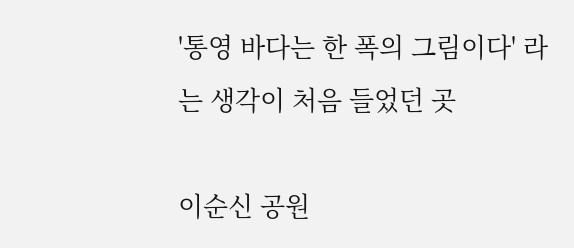'통영 바다는 한 폭의 그림이다' 라는 생각이 처음 들었던 곳

이순신 공원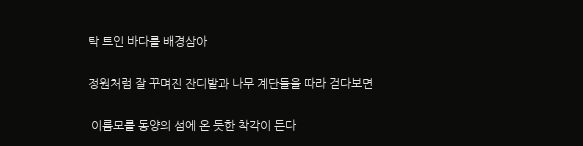탁 트인 바다를 배경삼아

정원처럼 잘 꾸며진 잔디밭과 나무 계단들을 따라 걷다보면

 이름모를 동양의 섬에 온 듯한 착각이 든다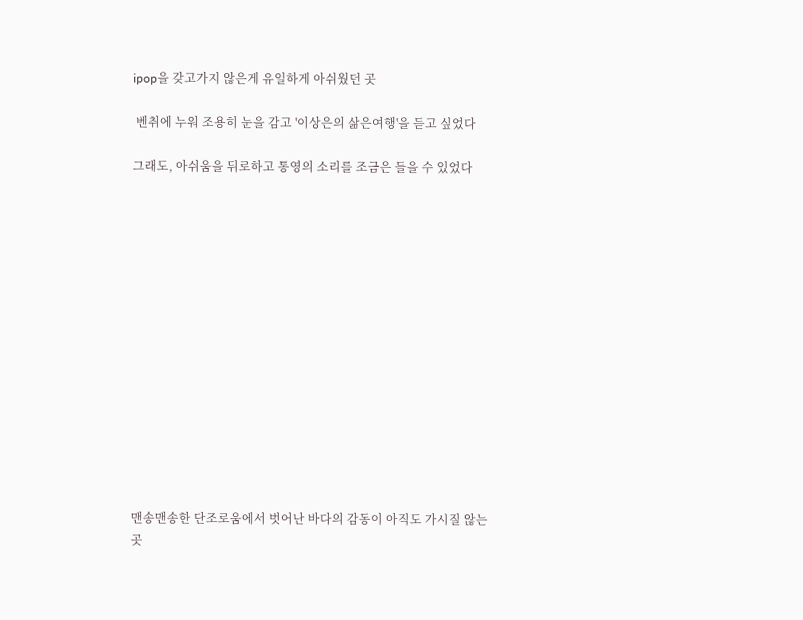ipop을 갖고가지 않은게 유일하게 아쉬웠던 곳

 벤취에 누워 조용히 눈을 감고 '이상은의 삶은여행'을 듣고 싶었다

그래도, 아쉬움을 뒤로하고 통영의 소리를 조금은 들을 수 있었다















맨송맨송한 단조로움에서 벗어난 바다의 감동이 아직도 가시질 않는 곳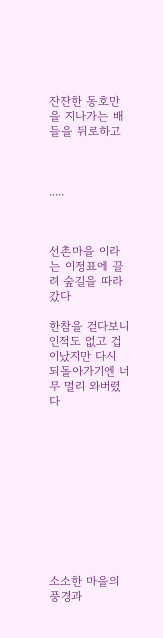잔잔한 동호만을 지나가는 배들을 뒤로하고



.....



선촌마을 이라는 이정표에 끌려 숲길을 따라갔다

한참을 걷다보니 인적도 없고 겁이났지만 다시 되돌아가기엔 너무 멀리 와버렸다











소소한 마을의 풍경과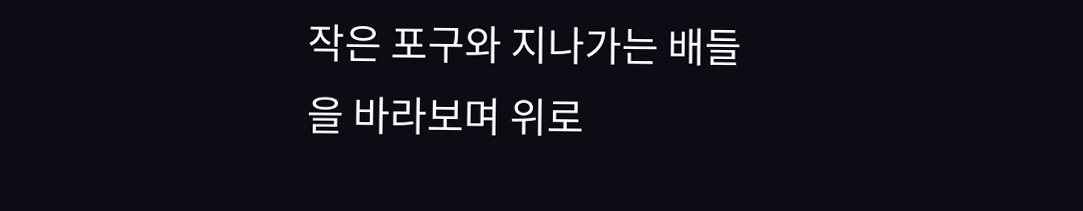작은 포구와 지나가는 배들을 바라보며 위로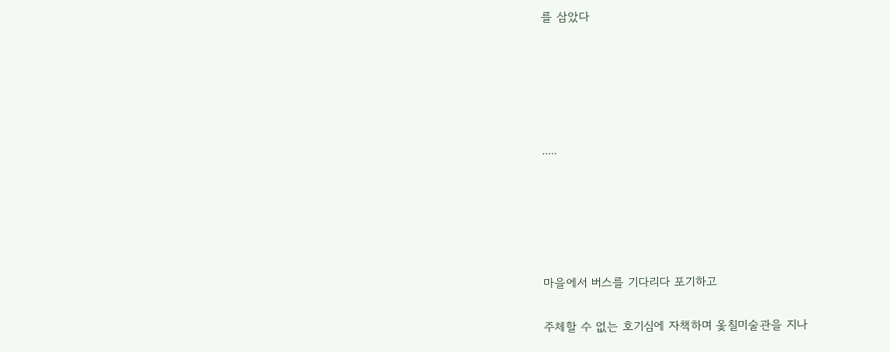를 삼았다





.....





마을에서 버스를 기다리다 포기하고

주체할 수 없는 호기심에 자책하며 옻칠미술관을 지나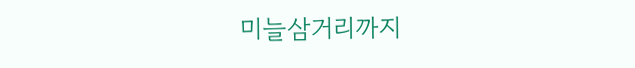미늘삼거리까지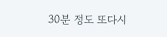30분 정도 또다시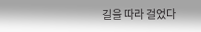길을 따라 걸었다